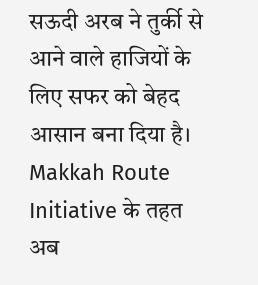सऊदी अरब ने तुर्की से आने वाले हाजियों के लिए सफर को बेहद आसान बना दिया है। Makkah Route Initiative के तहत अब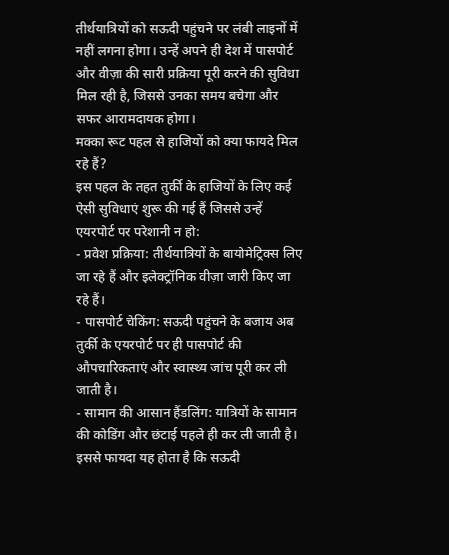तीर्थयात्रियों को सऊदी पहुंचने पर लंबी लाइनों में नहीं लगना होगा। उन्हें अपने ही देश में पासपोर्ट और वीज़ा की सारी प्रक्रिया पूरी करने की सुविधा मिल रही है, जिससे उनका समय बचेगा और सफर आरामदायक होगा।
मक्का रूट पहल से हाजियों को क्या फायदे मिल रहे हैं?
इस पहल के तहत तुर्की के हाजियों के लिए कई ऐसी सुविधाएं शुरू की गई हैं जिससे उन्हें एयरपोर्ट पर परेशानी न हो:
- प्रवेश प्रक्रिया: तीर्थयात्रियों के बायोमेट्रिक्स लिए जा रहे हैं और इलेक्ट्रॉनिक वीज़ा जारी किए जा रहे हैं।
- पासपोर्ट चेकिंग: सऊदी पहुंचने के बजाय अब तुर्की के एयरपोर्ट पर ही पासपोर्ट की औपचारिकताएं और स्वास्थ्य जांच पूरी कर ली जाती है।
- सामान की आसान हैंडलिंग: यात्रियों के सामान की कोडिंग और छंटाई पहले ही कर ली जाती है। इससे फायदा यह होता है कि सऊदी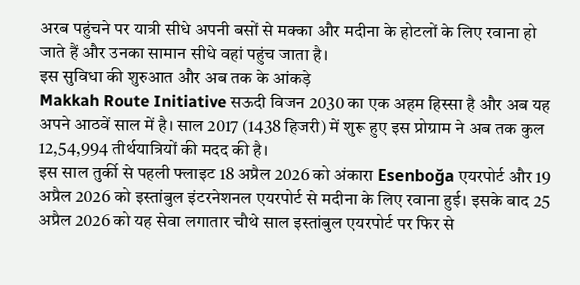अरब पहुंचने पर यात्री सीधे अपनी बसों से मक्का और मदीना के होटलों के लिए रवाना हो जाते हैं और उनका सामान सीधे वहां पहुंच जाता है।
इस सुविधा की शुरुआत और अब तक के आंकड़े
Makkah Route Initiative सऊदी विजन 2030 का एक अहम हिस्सा है और अब यह अपने आठवें साल में है। साल 2017 (1438 हिजरी) में शुरू हुए इस प्रोग्राम ने अब तक कुल 12,54,994 तीर्थयात्रियों की मदद की है।
इस साल तुर्की से पहली फ्लाइट 18 अप्रैल 2026 को अंकारा Esenboğa एयरपोर्ट और 19 अप्रैल 2026 को इस्तांबुल इंटरनेशनल एयरपोर्ट से मदीना के लिए रवाना हुई। इसके बाद 25 अप्रैल 2026 को यह सेवा लगातार चौथे साल इस्तांबुल एयरपोर्ट पर फिर से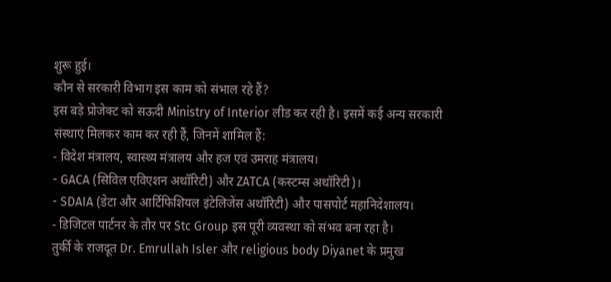शुरू हुई।
कौन से सरकारी विभाग इस काम को संभाल रहे हैं?
इस बड़े प्रोजेक्ट को सऊदी Ministry of Interior लीड कर रही है। इसमें कई अन्य सरकारी संस्थाएं मिलकर काम कर रही हैं, जिनमें शामिल हैं:
- विदेश मंत्रालय, स्वास्थ्य मंत्रालय और हज एवं उमराह मंत्रालय।
- GACA (सिविल एविएशन अथॉरिटी) और ZATCA (कस्टम्स अथॉरिटी)।
- SDAIA (डेटा और आर्टिफिशियल इंटेलिजेंस अथॉरिटी) और पासपोर्ट महानिदेशालय।
- डिजिटल पार्टनर के तौर पर Stc Group इस पूरी व्यवस्था को संभव बना रहा है।
तुर्की के राजदूत Dr. Emrullah Isler और religious body Diyanet के प्रमुख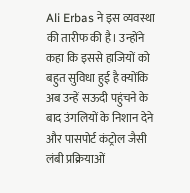Ali Erbas ने इस व्यवस्था की तारीफ की है। उन्होंने कहा कि इससे हाजियों को बहुत सुविधा हुई है क्योंकि अब उन्हें सऊदी पहुंचने के बाद उंगलियों के निशान देने और पासपोर्ट कंट्रोल जैसी लंबी प्रक्रियाओं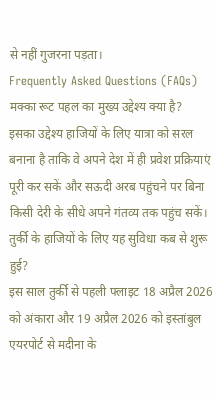से नहीं गुजरना पड़ता।
Frequently Asked Questions (FAQs)
मक्का रूट पहल का मुख्य उद्देश्य क्या है?
इसका उद्देश्य हाजियों के लिए यात्रा को सरल बनाना है ताकि वे अपने देश में ही प्रवेश प्रक्रियाएं पूरी कर सकें और सऊदी अरब पहुंचने पर बिना किसी देरी के सीधे अपने गंतव्य तक पहुंच सकें।
तुर्की के हाजियों के लिए यह सुविधा कब से शुरू हुई?
इस साल तुर्की से पहली फ्लाइट 18 अप्रैल 2026 को अंकारा और 19 अप्रैल 2026 को इस्तांबुल एयरपोर्ट से मदीना के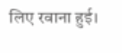लिए रवाना हुई।